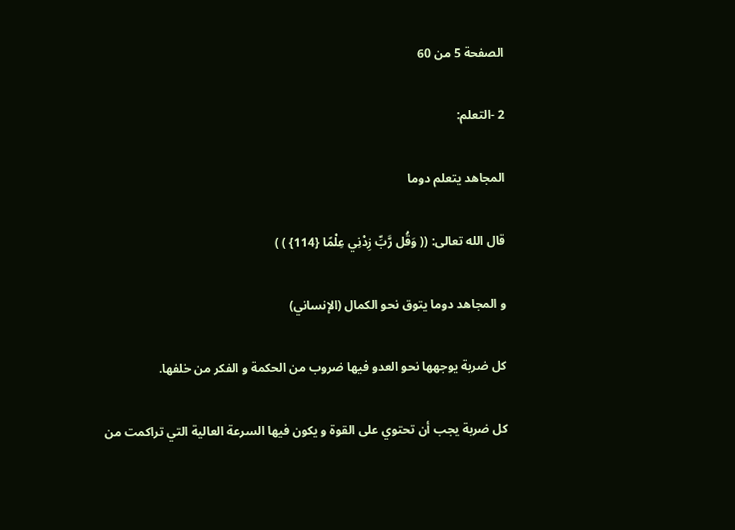الصفحة 5 من 60

2 -التعلم:

المجاهد يتعلم دوما

قال الله تعالى: (( وَقُل رَّبِّ زِدْنِي عِلْمًا {114} ) )

و المجاهد دوما يتوق نحو الكمال (الإنساني)

كل ضربة يوجهها نحو العدو فيها ضروب من الحكمة و الفكر من خلفها.

كل ضربة يجب أن تحتوي على القوة و يكون فيها السرعة العالية التي تراكمت من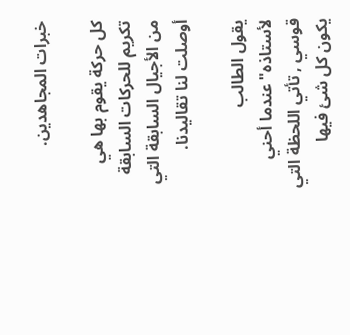خبرات المجاهدين.

كل حركة يقوم بها هي تكريم للحركات السابقة من الأجيال السابقة التي أوصلت لنا تقاليدنا.

يقول الطالب لأستاذه"عندما أحني قوسي , تأتي اللحظة التي يكون كل شئ فيها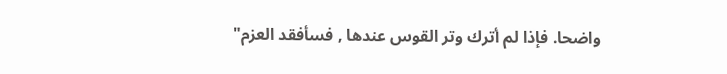واضحا. فإذا لم أترك وتر القوس عندها , فسأفقد العزم"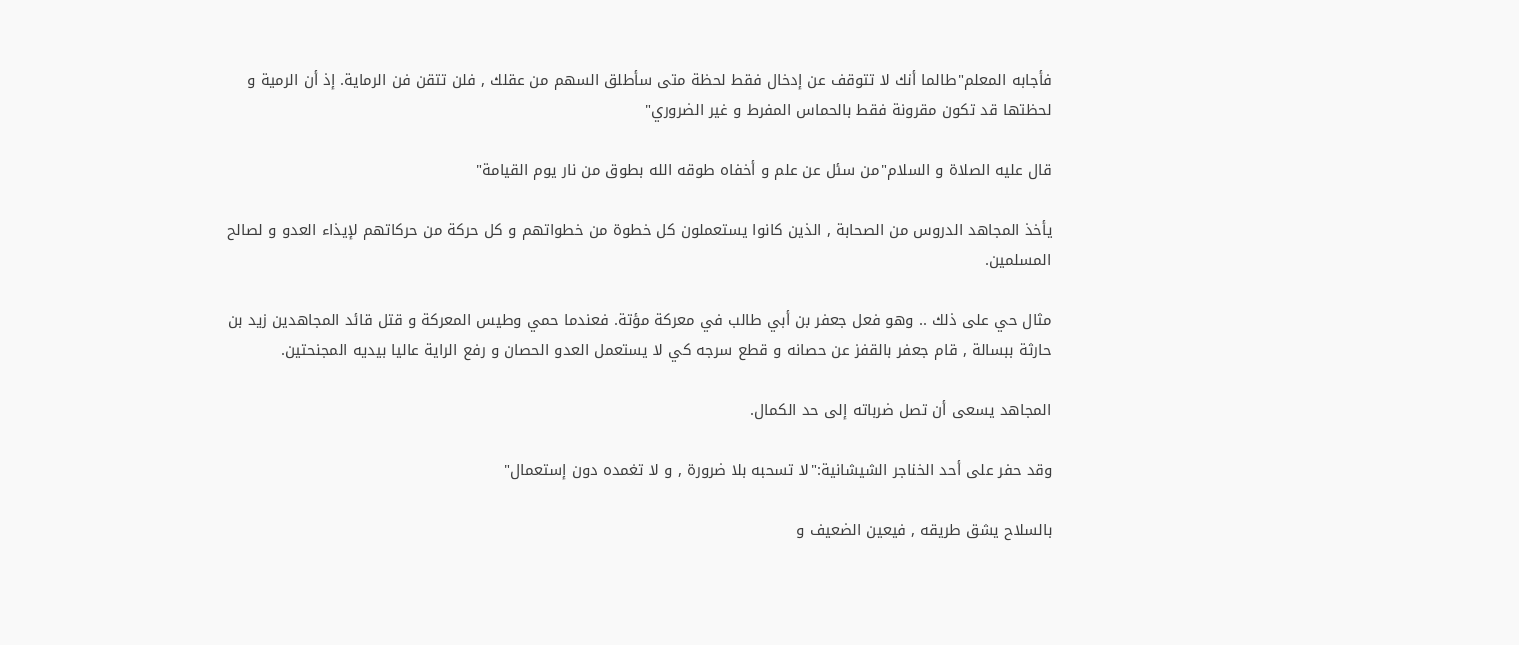فأجابه المعلم"طالما أنك لا تتوقف عن إدخال فقط لحظة متى سأطلق السهم من عقلك , فلن تتقن فن الرماية. إذ أن الرمية و لحظتها قد تكون مقرونة فقط بالحماس المفرط و غير الضروري"

قال عليه الصلاة و السلام"من سئل عن علم و أخفاه طوقه الله بطوق من نار يوم القيامة"

يأخذ المجاهد الدروس من الصحابة , الذين كانوا يستعملون كل خطوة من خطواتهم و كل حركة من حركاتهم لإيذاء العدو و لصالح المسلمين.

مثال حي على ذلك .. وهو فعل جعفر بن أبي طالب في معركة مؤتة. فعندما حمي وطيس المعركة و قتل قائد المجاهدين زيد بن حارثة ببسالة , قام جعفر بالقفز عن حصانه و قطع سرجه كي لا يستعمل العدو الحصان و رفع الراية عاليا بيديه المجنحتين.

المجاهد يسعى أن تصل ضرباته إلى حد الكمال.

وقد حفر على أحد الخناجر الشيشانية:"لا تسحبه بلا ضرورة , و لا تغمده دون إستعمال"

بالسلاح يشق طريقه , فيعين الضعيف و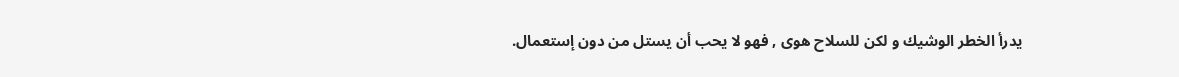يدرأ الخطر الوشيك و لكن للسلاح هوى , فهو لا يحب أن يستل من دون إستعمال.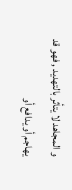و المجاهد لا يتأثر بالتهديد , فهو قد يهاجم أو يدافع أو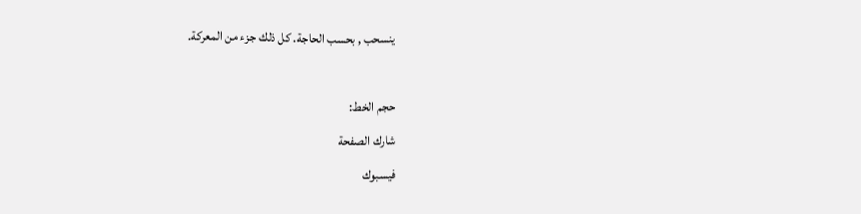ينسحب , بحسب الحاجة. كل ذلك جزء من المعركة.

حجم الخط:
شارك الصفحة
فيسبوك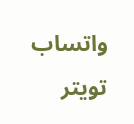واتساب تويتر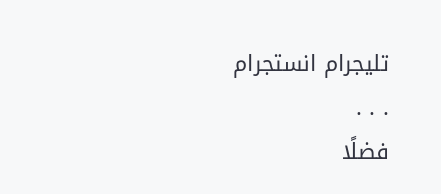تليجرام انستجرام
. . .
فضلًا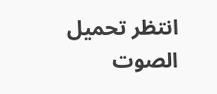انتظر تحميل الصوت